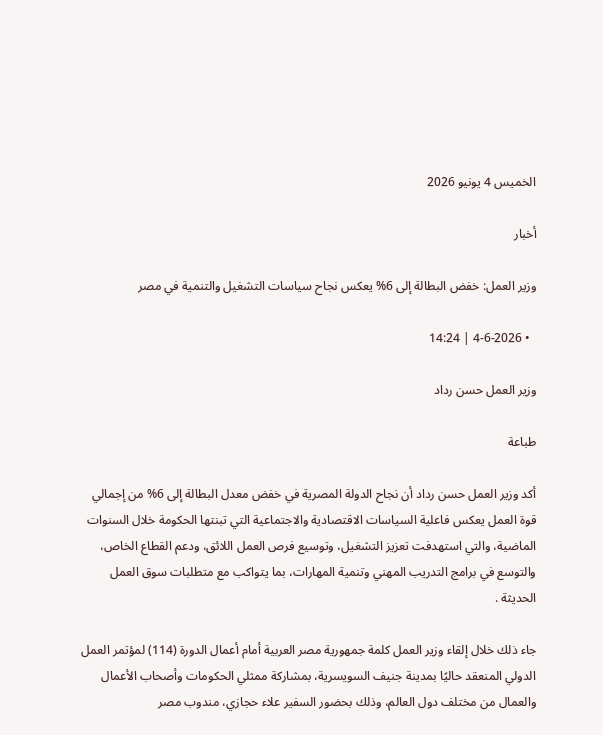الخميس 4 يونيو 2026

أخبار

وزير العمل: خفض البطالة إلى 6% يعكس نجاح سياسات التشغيل والتنمية في مصر

  • 4-6-2026 | 14:24

وزير العمل حسن رداد

طباعة

أكد وزير العمل حسن رداد أن نجاح الدولة المصرية في خفض معدل البطالة إلى 6% من إجمالي قوة العمل يعكس فاعلية السياسات الاقتصادية والاجتماعية التي تبنتها الحكومة خلال السنوات الماضية، والتي استهدفت تعزيز التشغيل، وتوسيع فرص العمل اللائق، ودعم القطاع الخاص، والتوسع في برامج التدريب المهني وتنمية المهارات، بما يتواكب مع متطلبات سوق العمل الحديثة .

جاء ذلك خلال إلقاء وزير العمل كلمة جمهورية مصر العربية أمام أعمال الدورة (114) لمؤتمر العمل الدولي المنعقد حاليًا بمدينة جنيف السويسرية، بمشاركة ممثلي الحكومات وأصحاب الأعمال والعمال من مختلف دول العالم، وذلك بحضور السفير علاء حجازي، مندوب مصر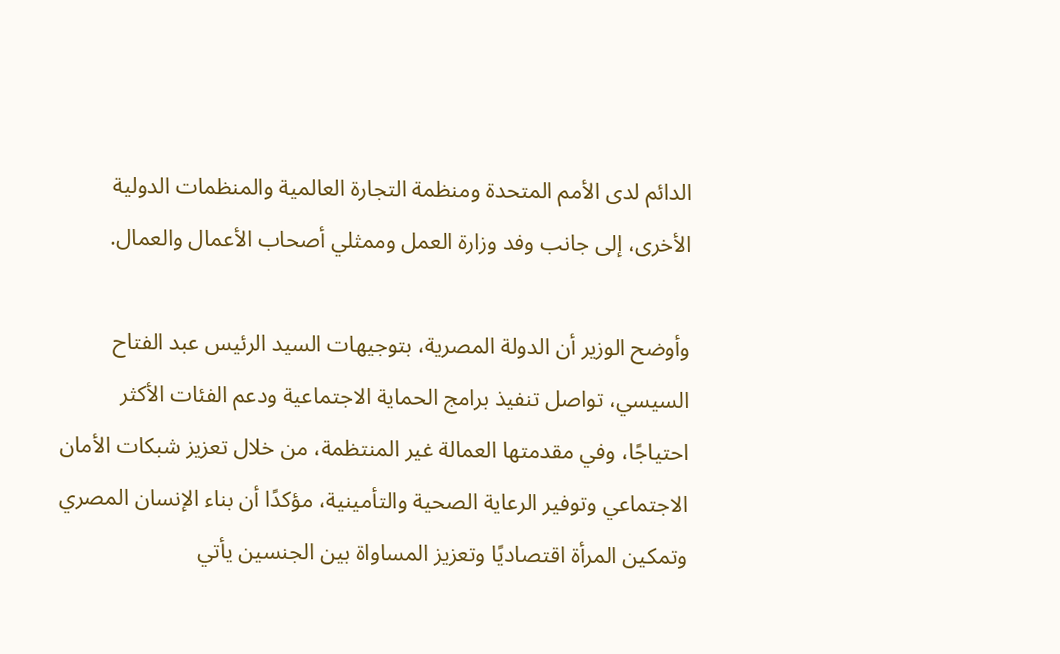الدائم لدى الأمم المتحدة ومنظمة التجارة العالمية والمنظمات الدولية الأخرى، إلى جانب وفد وزارة العمل وممثلي أصحاب الأعمال والعمال.

وأوضح الوزير أن الدولة المصرية، بتوجيهات السيد الرئيس عبد الفتاح السيسي، تواصل تنفيذ برامج الحماية الاجتماعية ودعم الفئات الأكثر احتياجًا، وفي مقدمتها العمالة غير المنتظمة، من خلال تعزيز شبكات الأمان الاجتماعي وتوفير الرعاية الصحية والتأمينية، مؤكدًا أن بناء الإنسان المصري وتمكين المرأة اقتصاديًا وتعزيز المساواة بين الجنسين يأتي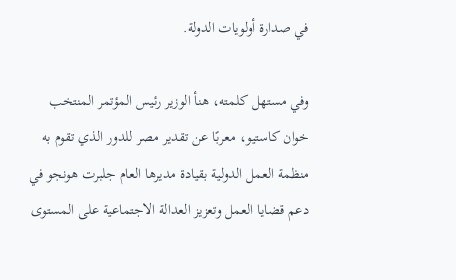في صدارة أولويات الدولة.

وفي مستهل كلمته، هنأ الوزير رئيس المؤتمر المنتخب خوان كاستيو، معربًا عن تقدير مصر للدور الذي تقوم به منظمة العمل الدولية بقيادة مديرها العام جلبرت هونجو في دعم قضايا العمل وتعزيز العدالة الاجتماعية على المستوى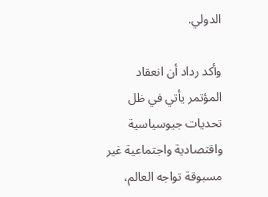الدولي.

وأكد رداد أن انعقاد المؤتمر يأتي في ظل تحديات جيوسياسية واقتصادية واجتماعية غير مسبوقة تواجه العالم،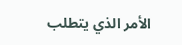الأمر الذي يتطلب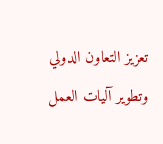تعزيز التعاون الدولي وتطوير آليات العمل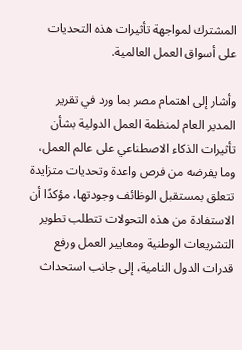المشترك لمواجهة تأثيرات هذه التحديات على أسواق العمل العالمية.

وأشار إلى اهتمام مصر بما ورد في تقرير المدير العام لمنظمة العمل الدولية بشأن تأثيرات الذكاء الاصطناعي على عالم العمل، وما يفرضه من فرص واعدة وتحديات متزايدة تتعلق بمستقبل الوظائف وجودتها، مؤكدًا أن الاستفادة من هذه التحولات تتطلب تطوير التشريعات الوطنية ومعايير العمل ورفع قدرات الدول النامية، إلى جانب استحداث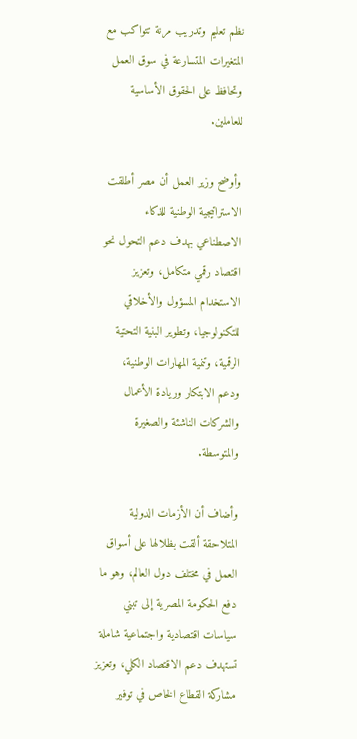نظم تعليم وتدريب مرنة تتواكب مع المتغيرات المتسارعة في سوق العمل وتحافظ على الحقوق الأساسية للعاملين.

وأوضح وزير العمل أن مصر أطلقت الاستراتيجية الوطنية للذكاء الاصطناعي بهدف دعم التحول نحو اقتصاد رقمي متكامل، وتعزيز الاستخدام المسؤول والأخلاقي للتكنولوجيا، وتطوير البنية التحتية الرقمية، وتنمية المهارات الوطنية، ودعم الابتكار وريادة الأعمال والشركات الناشئة والصغيرة والمتوسطة.

وأضاف أن الأزمات الدولية المتلاحقة ألقت بظلالها على أسواق العمل في مختلف دول العالم، وهو ما دفع الحكومة المصرية إلى تبني سياسات اقتصادية واجتماعية شاملة تستهدف دعم الاقتصاد الكلي، وتعزيز مشاركة القطاع الخاص في توفير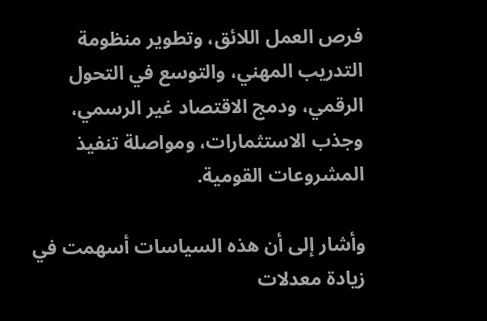فرص العمل اللائق، وتطوير منظومة التدريب المهني، والتوسع في التحول الرقمي، ودمج الاقتصاد غير الرسمي، وجذب الاستثمارات، ومواصلة تنفيذ المشروعات القومية.

وأشار إلى أن هذه السياسات أسهمت في زيادة معدلات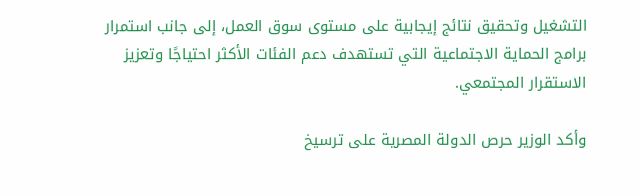التشغيل وتحقيق نتائج إيجابية على مستوى سوق العمل، إلى جانب استمرار برامج الحماية الاجتماعية التي تستهدف دعم الفئات الأكثر احتياجًا وتعزيز الاستقرار المجتمعي.

وأكد الوزير حرص الدولة المصرية على ترسيخ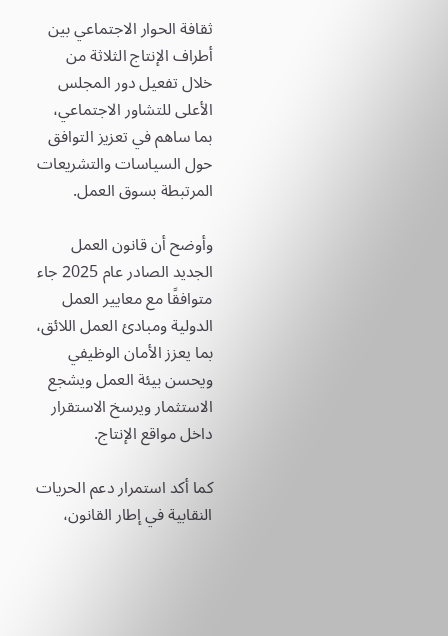ثقافة الحوار الاجتماعي بين أطراف الإنتاج الثلاثة من خلال تفعيل دور المجلس الأعلى للتشاور الاجتماعي، بما ساهم في تعزيز التوافق حول السياسات والتشريعات المرتبطة بسوق العمل.

وأوضح أن قانون العمل الجديد الصادر عام 2025 جاء متوافقًا مع معايير العمل الدولية ومبادئ العمل اللائق، بما يعزز الأمان الوظيفي ويحسن بيئة العمل ويشجع الاستثمار ويرسخ الاستقرار داخل مواقع الإنتاج.

كما أكد استمرار دعم الحريات النقابية في إطار القانون،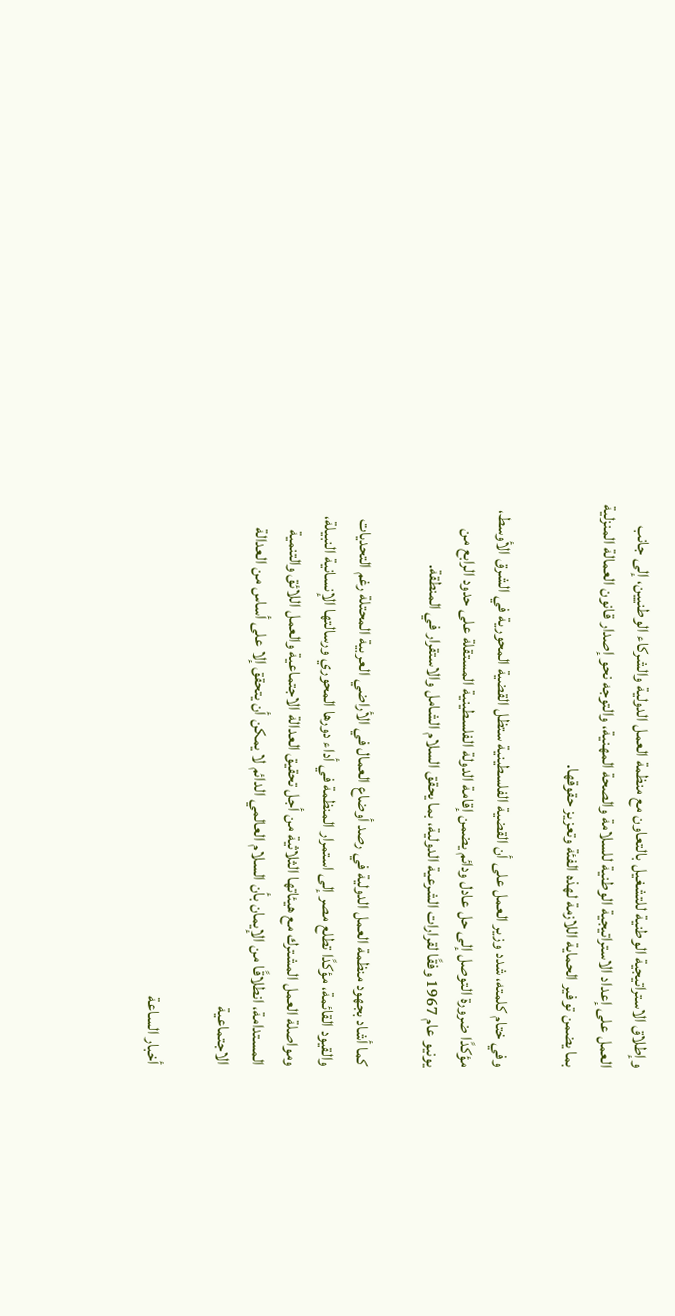وإطلاق الاستراتيجية الوطنية للتشغيل بالتعاون مع منظمة العمل الدولية والشركاء الوطنيين، إلى جانب العمل على إعداد الاستراتيجية الوطنية للسلامة والصحة المهنية، والتوجه نحو إصدار قانون العمالة المنزلية بما يضمن توفير الحماية اللازمة لهذه الفئة وتعزيز حقوقها.

وفي ختام كلمته، شدد وزير العمل على أن القضية الفلسطينية ستظل القضية المحورية في الشرق الأوسط، مؤكدًا ضرورة التوصل إلى حل عادل ودائم يضمن إقامة الدولة الفلسطينية المستقلة على حدود الرابع من يونيو عام 1967 وفقًا لقرارات الشرعية الدولية، بما يحقق السلام الشامل والاستقرار في المنطقة.

كما أشاد بجهود منظمة العمل الدولية في رصد أوضاع العمال في الأراضي العربية المحتلة رغم التحديات والقيود القائمة، مؤكدًا تطلع مصر إلى استمرار المنظمة في أداء دورها المحوري ورسالتها الإنسانية النبيلة، ومواصلة العمل المشترك مع هيئاتها الثلاثية من أجل تحقيق العدالة الاجتماعية والعمل اللائق والتنمية المستدامة، انطلاقًا من الإيمان بأن السلام العالمي الدائم لا يمكن أن يتحقق إلا على أساس من العدالة الاجتماعية

أخبار الساعة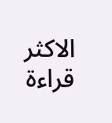الاكثر قراءة